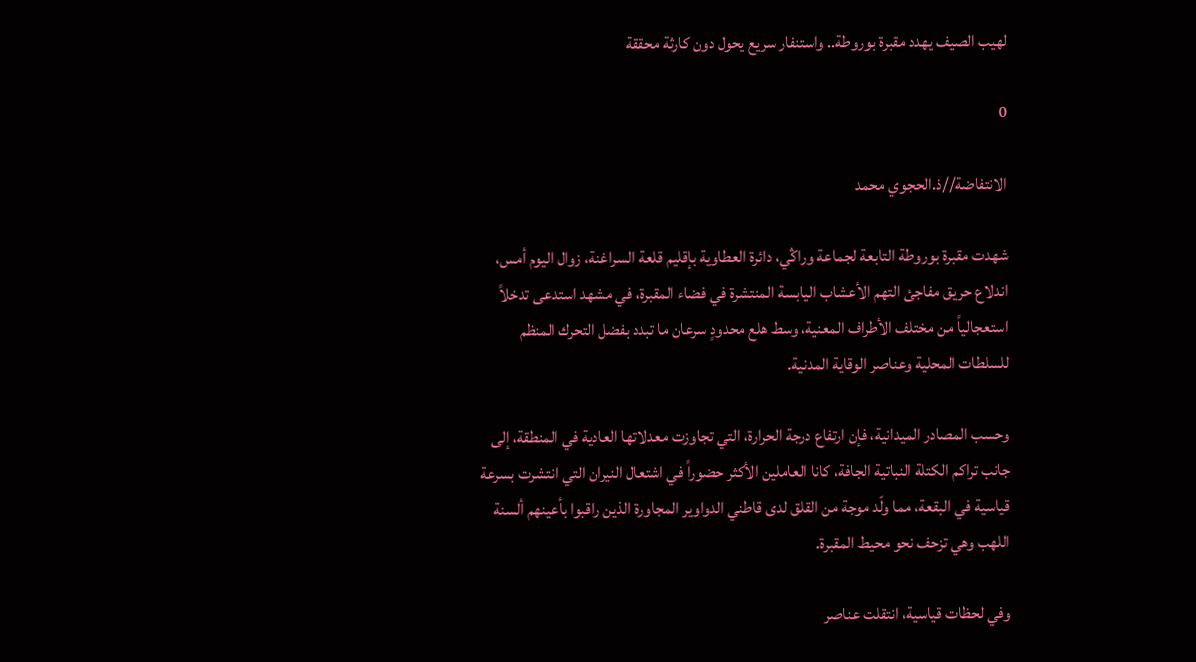لهيب الصيف يهدد مقبرة بوروطة.. واستنفار سريع يحول دون كارثة محققة

0

الانتفاضة//ذ.الحجوي محمد

شهدت مقبرة بوروطة التابعة لجماعة وراݣي، دائرة العطاوية بإقليم قلعة السراغنة، زوال اليوم أمس، اندلاع حريق مفاجئ التهم الأعشاب اليابسة المنتشرة في فضاء المقبرة، في مشهد استدعى تدخلاً استعجالياً من مختلف الأطراف المعنية، وسط هلع محدودٍ سرعان ما تبدد بفضل التحرك المنظم للسلطات المحلية وعناصر الوقاية المدنية.

وحسب المصادر الميدانية، فإن ارتفاع درجة الحرارة، التي تجاوزت معدلاتها العادية في المنطقة، إلى جانب تراكم الكتلة النباتية الجافة، كانا العاملين الأكثر حضوراً في اشتعال النيران التي انتشرت بسرعة قياسية في البقعة، مما ولّد موجة من القلق لدى قاطني الدواوير المجاورة الذين راقبوا بأعينهم ألسنة اللهب وهي تزحف نحو محيط المقبرة.

وفي لحظات قياسية، انتقلت عناصر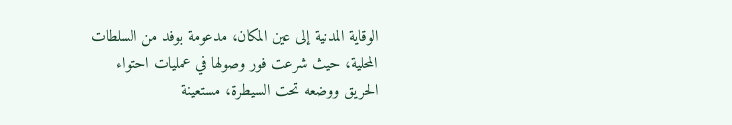الوقاية المدنية إلى عين المكان، مدعومة بوفد من السلطات المحلية، حيث شرعت فور وصولها في عمليات احتواء الحريق ووضعه تحت السيطرة، مستعينة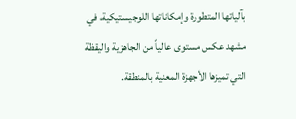بآلياتها المتطورة وإمكاناتها اللوجيستيكية، في مشهد عكس مستوى عالياً من الجاهزية واليقظة التي تميزها الأجهزة المعنية بالمنطقة.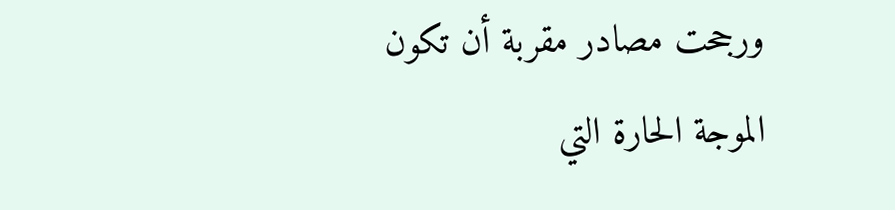ورجحت مصادر مقربة أن تكون الموجة الحارة التي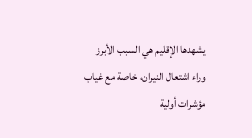يشهدها الإقليم هي السبب الأبرز وراء اشتعال النيران، خاصة مع غياب مؤشرات أولية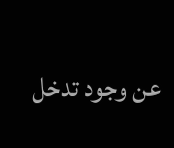عن وجود تدخل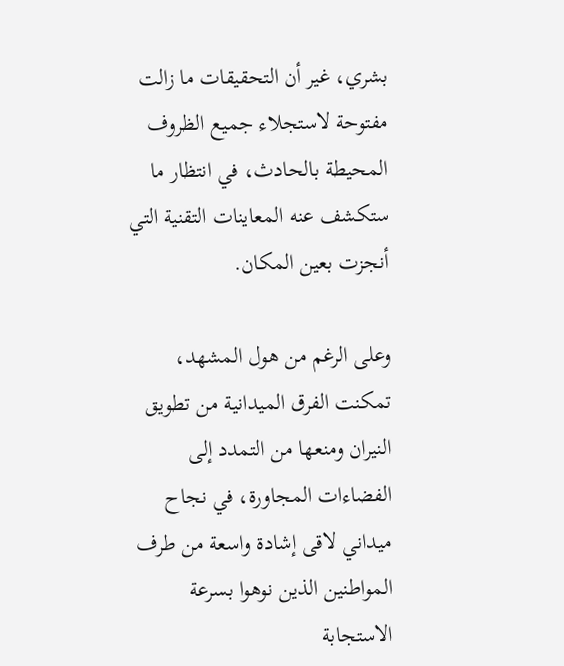بشري، غير أن التحقيقات ما زالت مفتوحة لاستجلاء جميع الظروف المحيطة بالحادث، في انتظار ما ستكشف عنه المعاينات التقنية التي أنجزت بعين المكان.

وعلى الرغم من هول المشهد، تمكنت الفرق الميدانية من تطويق النيران ومنعها من التمدد إلى الفضاءات المجاورة، في نجاح ميداني لاقى إشادة واسعة من طرف المواطنين الذين نوهوا بسرعة الاستجابة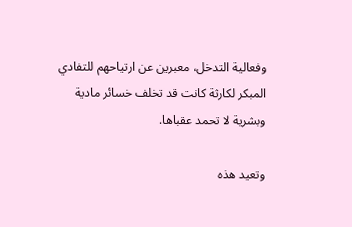وفعالية التدخل، معبرين عن ارتياحهم للتفادي المبكر لكارثة كانت قد تخلف خسائر مادية وبشرية لا تحمد عقباها.

وتعيد هذه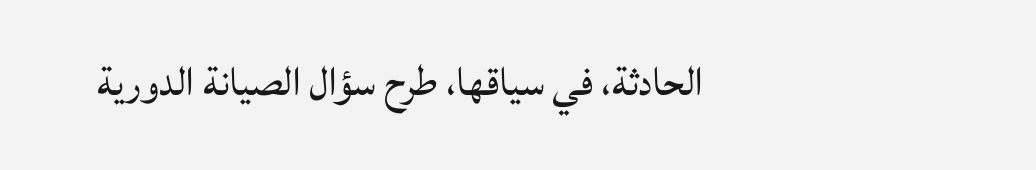الحادثة، في سياقها، طرح سؤال الصيانة الدورية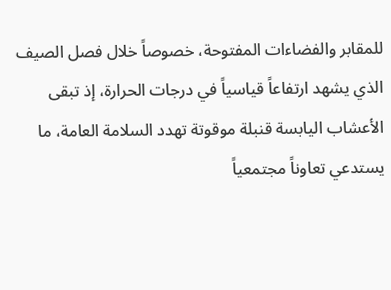للمقابر والفضاءات المفتوحة، خصوصاً خلال فصل الصيف الذي يشهد ارتفاعاً قياسياً في درجات الحرارة، إذ تبقى الأعشاب اليابسة قنبلة موقوتة تهدد السلامة العامة، ما يستدعي تعاوناً مجتمعياً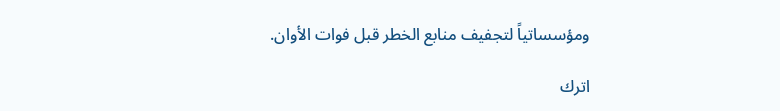ومؤسساتياً لتجفيف منابع الخطر قبل فوات الأوان.

اترك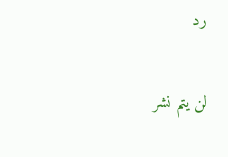رد

لن يتم نشر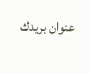عنوان بريدك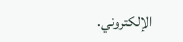الإلكتروني.